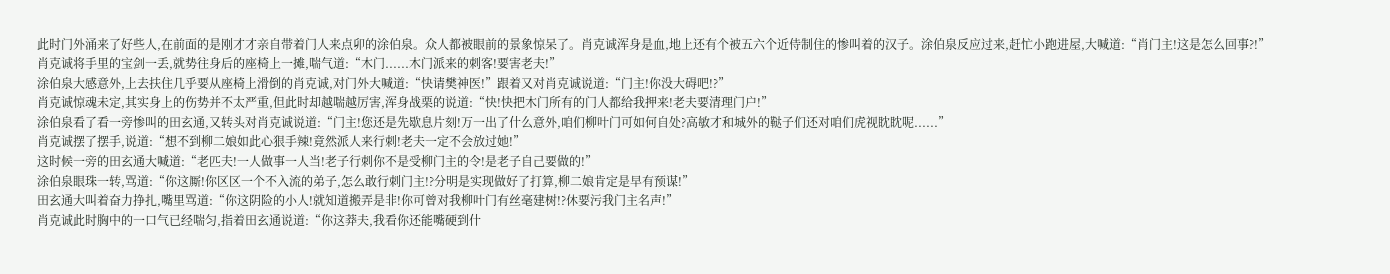此时门外涌来了好些人,在前面的是刚才才亲自带着门人来点卯的涂伯泉。众人都被眼前的景象惊呆了。肖克诚浑身是血,地上还有个被五六个近侍制住的惨叫着的汉子。涂伯泉反应过来,赶忙小跑进屋,大喊道:“肖门主!这是怎么回事?!”
肖克诚将手里的宝剑一丢,就势往身后的座椅上一摊,喘气道:“木门......木门派来的刺客!要害老夫!”
涂伯泉大感意外,上去扶住几乎要从座椅上滑倒的肖克诚,对门外大喊道:“快请樊神医!”跟着又对肖克诚说道:“门主!你没大碍吧!?”
肖克诚惊魂未定,其实身上的伤势并不太严重,但此时却越喘越厉害,浑身战栗的说道:“快!快把木门所有的门人都给我押来!老夫要清理门户!”
涂伯泉看了看一旁惨叫的田玄通,又转头对肖克诚说道:“门主!您还是先歇息片刻!万一出了什么意外,咱们柳叶门可如何自处?高敏才和城外的鞑子们还对咱们虎视眈眈呢......”
肖克诚摆了摆手,说道:“想不到柳二娘如此心狠手辣!竟然派人来行刺!老夫一定不会放过她!”
这时候一旁的田玄通大喊道:“老匹夫!一人做事一人当!老子行刺你不是受柳门主的令!是老子自己要做的!”
涂伯泉眼珠一转,骂道:“你这厮!你区区一个不入流的弟子,怎么敢行刺门主!?分明是实现做好了打算,柳二娘肯定是早有预谋!”
田玄通大叫着奋力挣扎,嘴里骂道:“你这阴险的小人!就知道搬弄是非!你可曾对我柳叶门有丝毫建树!?休要污我门主名声!”
肖克诚此时胸中的一口气已经喘匀,指着田玄通说道:“你这莽夫,我看你还能嘴硬到什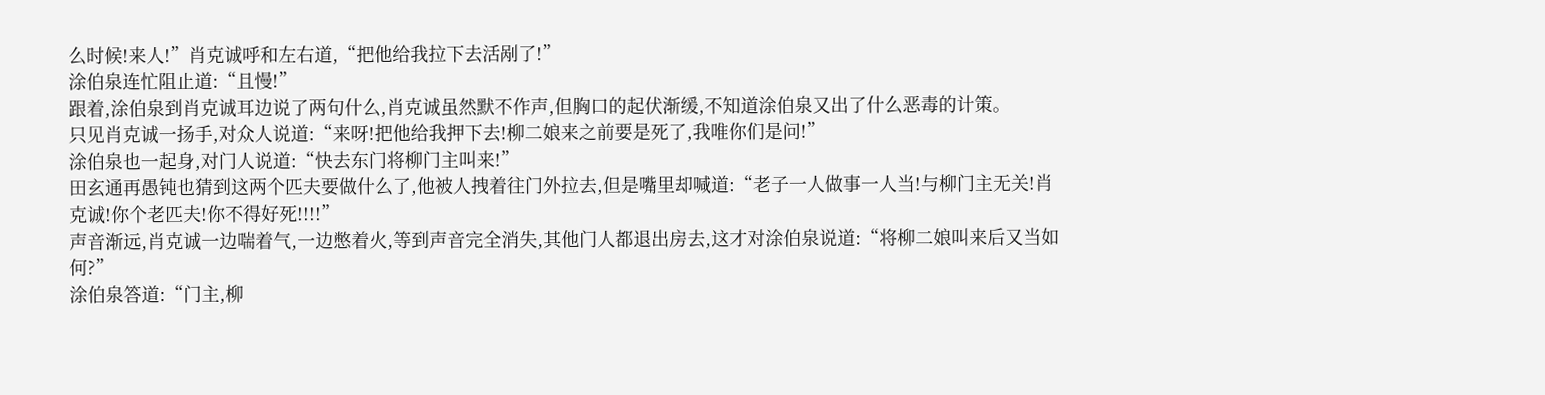么时候!来人!”肖克诚呼和左右道,“把他给我拉下去活剐了!”
涂伯泉连忙阻止道:“且慢!”
跟着,涂伯泉到肖克诚耳边说了两句什么,肖克诚虽然默不作声,但胸口的起伏渐缓,不知道涂伯泉又出了什么恶毒的计策。
只见肖克诚一扬手,对众人说道:“来呀!把他给我押下去!柳二娘来之前要是死了,我唯你们是问!”
涂伯泉也一起身,对门人说道:“快去东门将柳门主叫来!”
田玄通再愚钝也猜到这两个匹夫要做什么了,他被人拽着往门外拉去,但是嘴里却喊道:“老子一人做事一人当!与柳门主无关!肖克诚!你个老匹夫!你不得好死!!!!”
声音渐远,肖克诚一边喘着气,一边憋着火,等到声音完全消失,其他门人都退出房去,这才对涂伯泉说道:“将柳二娘叫来后又当如何?”
涂伯泉答道:“门主,柳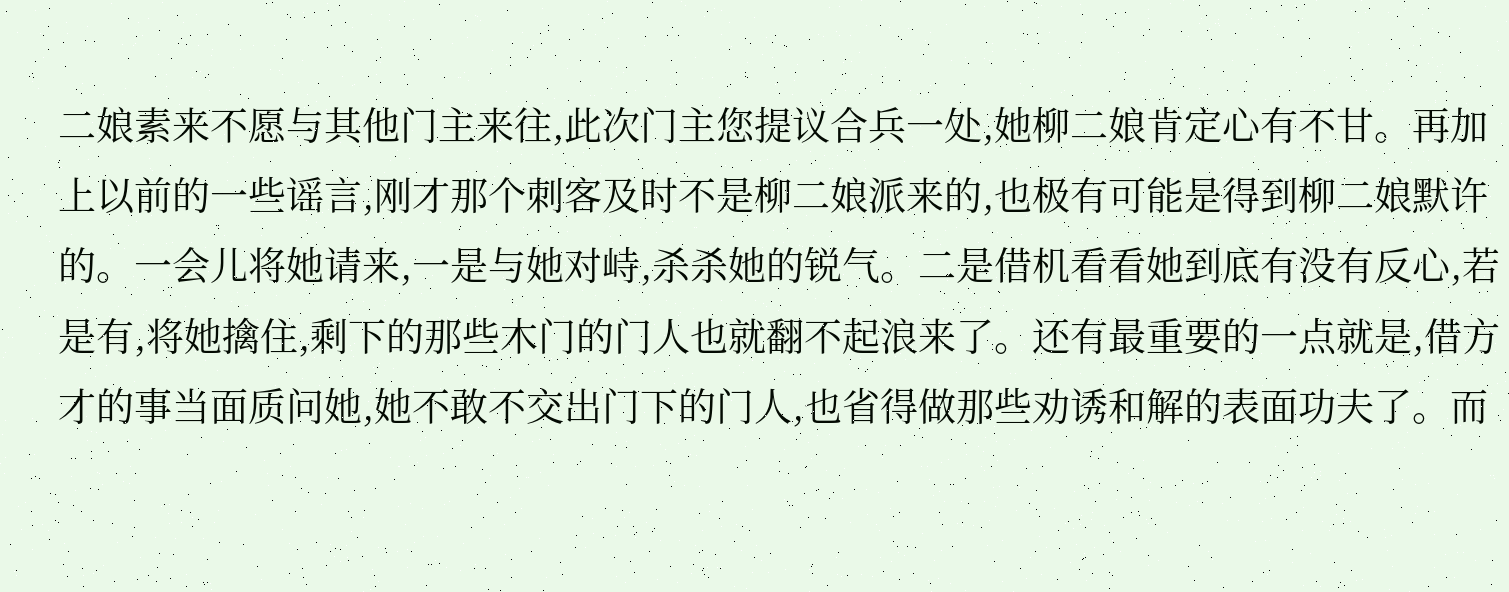二娘素来不愿与其他门主来往,此次门主您提议合兵一处,她柳二娘肯定心有不甘。再加上以前的一些谣言,刚才那个刺客及时不是柳二娘派来的,也极有可能是得到柳二娘默许的。一会儿将她请来,一是与她对峙,杀杀她的锐气。二是借机看看她到底有没有反心,若是有,将她擒住,剩下的那些木门的门人也就翻不起浪来了。还有最重要的一点就是,借方才的事当面质问她,她不敢不交出门下的门人,也省得做那些劝诱和解的表面功夫了。而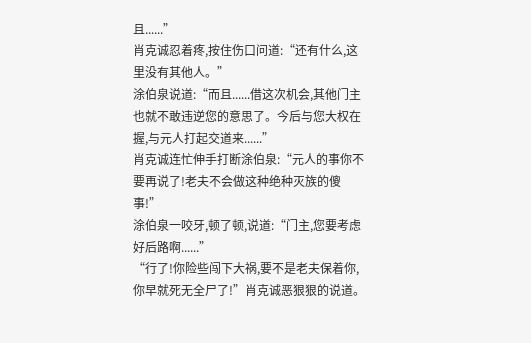且......”
肖克诚忍着疼,按住伤口问道:“还有什么,这里没有其他人。”
涂伯泉说道:“而且......借这次机会,其他门主也就不敢违逆您的意思了。今后与您大权在握,与元人打起交道来......”
肖克诚连忙伸手打断涂伯泉:“元人的事你不要再说了!老夫不会做这种绝种灭族的傻事!”
涂伯泉一咬牙,顿了顿,说道:“门主,您要考虑好后路啊......”
“行了!你险些闯下大祸,要不是老夫保着你,你早就死无全尸了!”肖克诚恶狠狠的说道。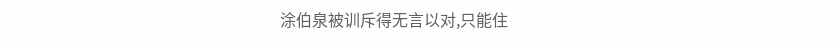涂伯泉被训斥得无言以对,只能住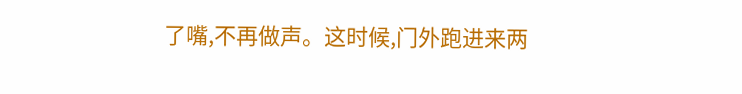了嘴,不再做声。这时候,门外跑进来两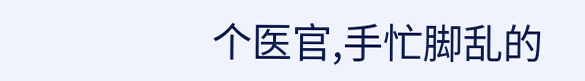个医官,手忙脚乱的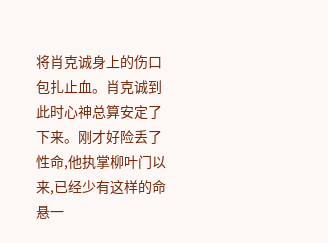将肖克诚身上的伤口包扎止血。肖克诚到此时心神总算安定了下来。刚才好险丢了性命,他执掌柳叶门以来,已经少有这样的命悬一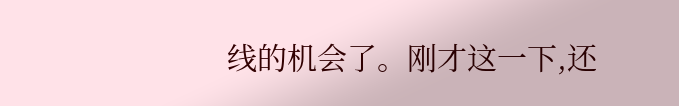线的机会了。刚才这一下,还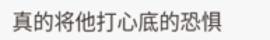真的将他打心底的恐惧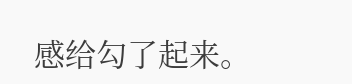感给勾了起来。